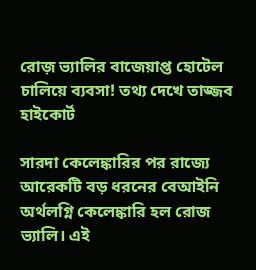রোজ় ভ্যালির বাজেয়াপ্ত হোটেল চালিয়ে ব্যবসা! তথ্য দেখে তাজ্জব হাইকোর্ট

সারদা কেলেঙ্কারির পর রাজ্যে আরেকটি বড় ধরনের বেআইনি অর্থলগ্নি কেলেঙ্কারি হল রোজ ভ্যালি। এই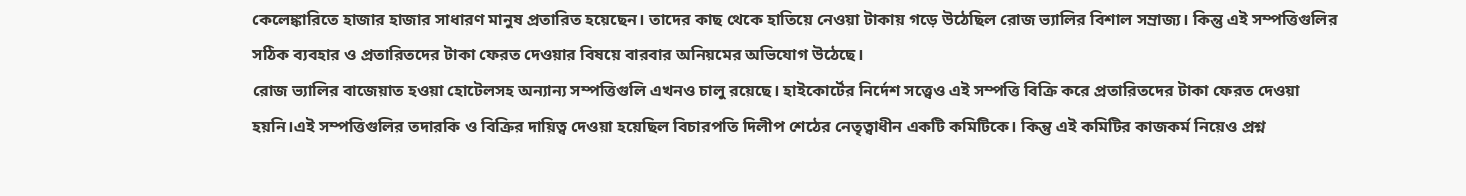কেলেঙ্কারিতে হাজার হাজার সাধারণ মানুষ প্রতারিত হয়েছেন। তাদের কাছ থেকে হাতিয়ে নেওয়া টাকায় গড়ে উঠেছিল রোজ ভ্যালির বিশাল সম্রাজ্য। কিন্তু এই সম্পত্তিগুলির সঠিক ব্যবহার ও প্রতারিতদের টাকা ফেরত দেওয়ার বিষয়ে বারবার অনিয়মের অভিযোগ উঠেছে।
রোজ ভ্যালির বাজেয়াত হওয়া হোটেলসহ অন্যান্য সম্পত্তিগুলি এখনও চালু রয়েছে। হাইকোর্টের নির্দেশ সত্ত্বেও এই সম্পত্তি বিক্রি করে প্রতারিতদের টাকা ফেরত দেওয়া হয়নি।এই সম্পত্তিগুলির তদারকি ও বিক্রির দায়িত্ব দেওয়া হয়েছিল বিচারপতি দিলীপ শেঠের নেতৃত্বাধীন একটি কমিটিকে। কিন্তু এই কমিটির কাজকর্ম নিয়েও প্রশ্ন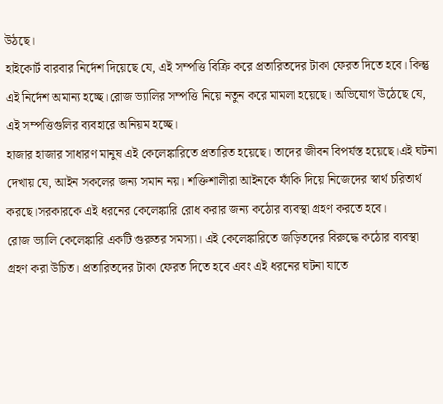উঠছে।
হাইকোর্ট বারবার নির্দেশ দিয়েছে যে, এই সম্পত্তি বিক্রি করে প্রতারিতদের টাকা ফেরত দিতে হবে। কিন্তু এই নির্দেশ অমান্য হচ্ছে।রোজ ভ্যালির সম্পত্তি নিয়ে নতুন করে মামলা হয়েছে। অভিযোগ উঠেছে যে, এই সম্পত্তিগুলির ব্যবহারে অনিয়ম হচ্ছে।
হাজার হাজার সাধারণ মানুষ এই কেলেঙ্কারিতে প্রতারিত হয়েছে। তাদের জীবন বিপর্যস্ত হয়েছে।এই ঘটনা দেখায় যে, আইন সকলের জন্য সমান নয়। শক্তিশালীরা আইনকে ফাঁকি দিয়ে নিজেদের স্বার্থ চরিতার্থ করছে।সরকারকে এই ধরনের কেলেঙ্কারি রোধ করার জন্য কঠোর ব্যবস্থা গ্রহণ করতে হবে।
রোজ ভ্যালি কেলেঙ্কারি একটি গুরুতর সমস্যা। এই কেলেঙ্কারিতে জড়িতদের বিরুদ্ধে কঠোর ব্যবস্থা গ্রহণ করা উচিত। প্রতারিতদের টাকা ফেরত দিতে হবে এবং এই ধরনের ঘটনা যাতে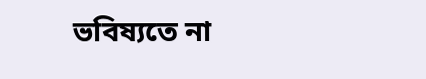ভবিষ্যতে না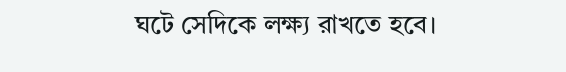ঘটে সেদিকে লক্ষ্য রাখতে হবে।